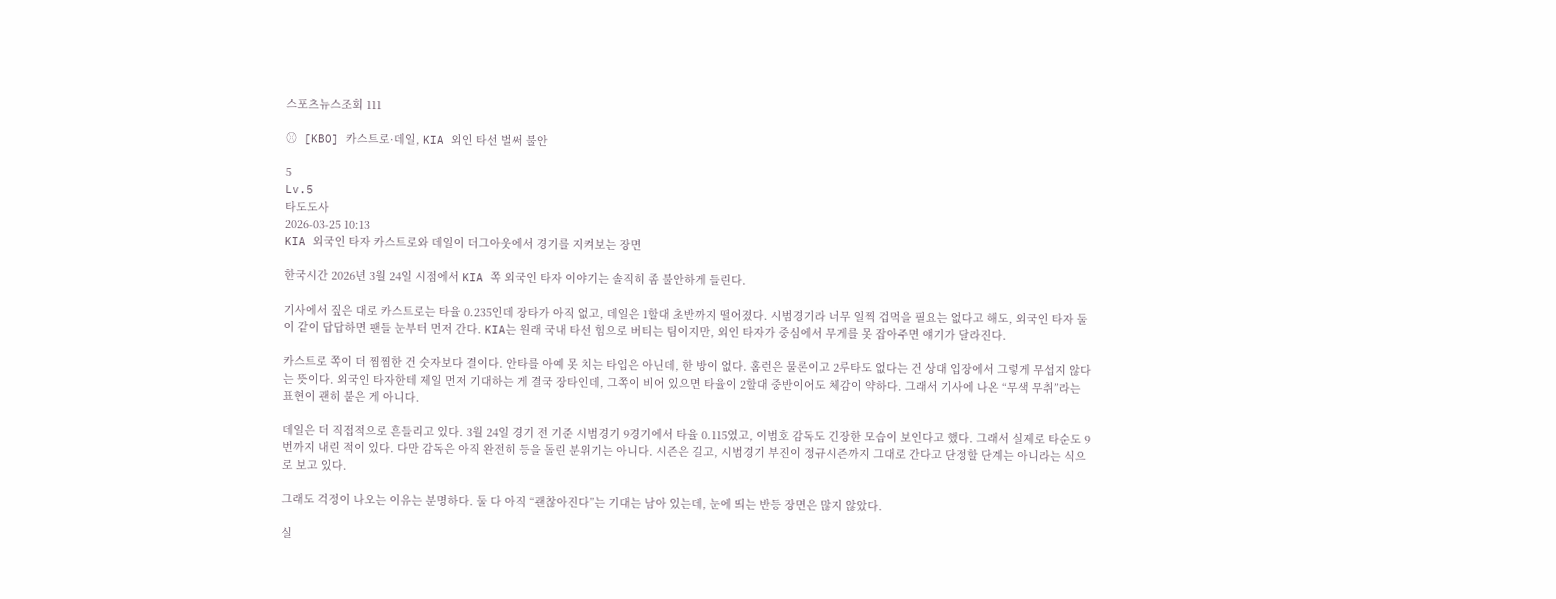스포츠뉴스조회 111

⚾ [KBO] 카스트로·데일, KIA 외인 타선 벌써 불안

5
Lv.5
타도도사
2026-03-25 10:13
KIA 외국인 타자 카스트로와 데일이 더그아웃에서 경기를 지켜보는 장면

한국시간 2026년 3월 24일 시점에서 KIA 쪽 외국인 타자 이야기는 솔직히 좀 불안하게 들린다.

기사에서 짚은 대로 카스트로는 타율 0.235인데 장타가 아직 없고, 데일은 1할대 초반까지 떨어졌다. 시범경기라 너무 일찍 겁먹을 필요는 없다고 해도, 외국인 타자 둘이 같이 답답하면 팬들 눈부터 먼저 간다. KIA는 원래 국내 타선 힘으로 버티는 팀이지만, 외인 타자가 중심에서 무게를 못 잡아주면 얘기가 달라진다.

카스트로 쪽이 더 찜찜한 건 숫자보다 결이다. 안타를 아예 못 치는 타입은 아닌데, 한 방이 없다. 홈런은 물론이고 2루타도 없다는 건 상대 입장에서 그렇게 무섭지 않다는 뜻이다. 외국인 타자한테 제일 먼저 기대하는 게 결국 장타인데, 그쪽이 비어 있으면 타율이 2할대 중반이어도 체감이 약하다. 그래서 기사에 나온 “무색 무취”라는 표현이 괜히 붙은 게 아니다.

데일은 더 직접적으로 흔들리고 있다. 3월 24일 경기 전 기준 시범경기 9경기에서 타율 0.115였고, 이범호 감독도 긴장한 모습이 보인다고 했다. 그래서 실제로 타순도 9번까지 내린 적이 있다. 다만 감독은 아직 완전히 등을 돌린 분위기는 아니다. 시즌은 길고, 시범경기 부진이 정규시즌까지 그대로 간다고 단정할 단계는 아니라는 식으로 보고 있다.

그래도 걱정이 나오는 이유는 분명하다. 둘 다 아직 “괜찮아진다”는 기대는 남아 있는데, 눈에 띄는 반등 장면은 많지 않았다.

실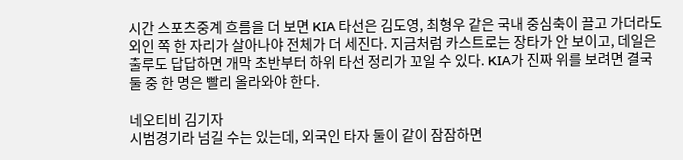시간 스포츠중계 흐름을 더 보면 KIA 타선은 김도영, 최형우 같은 국내 중심축이 끌고 가더라도 외인 쪽 한 자리가 살아나야 전체가 더 세진다. 지금처럼 카스트로는 장타가 안 보이고, 데일은 출루도 답답하면 개막 초반부터 하위 타선 정리가 꼬일 수 있다. KIA가 진짜 위를 보려면 결국 둘 중 한 명은 빨리 올라와야 한다.

네오티비 김기자
시범경기라 넘길 수는 있는데, 외국인 타자 둘이 같이 잠잠하면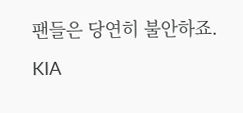팬들은 당연히 불안하죠. KIA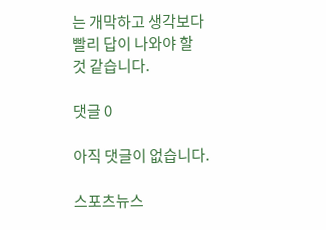는 개막하고 생각보다 빨리 답이 나와야 할 것 같습니다.

댓글 0

아직 댓글이 없습니다.

스포츠뉴스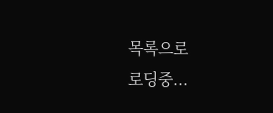목록으로
로딩중...